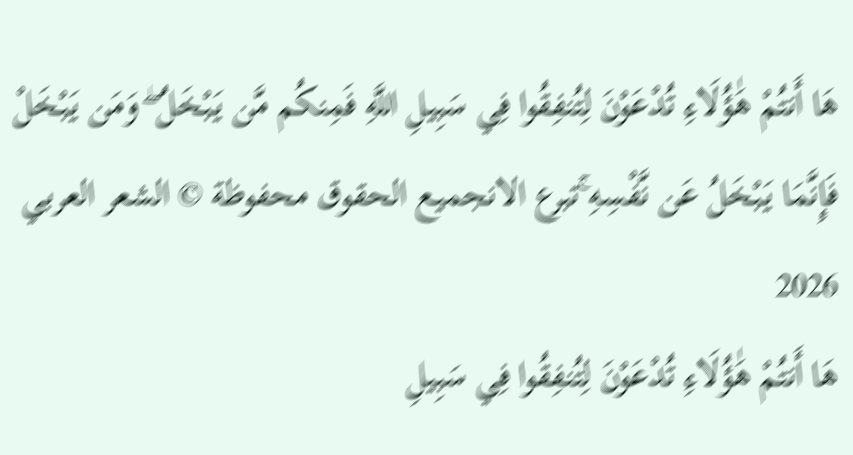هَا أَنتُمْ هَٰؤُلَاءِ تُدْعَوْنَ لِتُنفِقُوا فِي سَبِيلِ اللَّهِ فَمِنكُم مَّن يَبْخَلُ ۖ وَمَن يَبْخَلْ فَإِنَّمَا يَبْخَلُ عَن نَّفْسِهِ ۚتبرع الانجميع الحقوق محفوظة © الشعر العربي 2026
هَا أَنتُمْ هَٰؤُلَاءِ تُدْعَوْنَ لِتُنفِقُوا فِي سَبِيلِ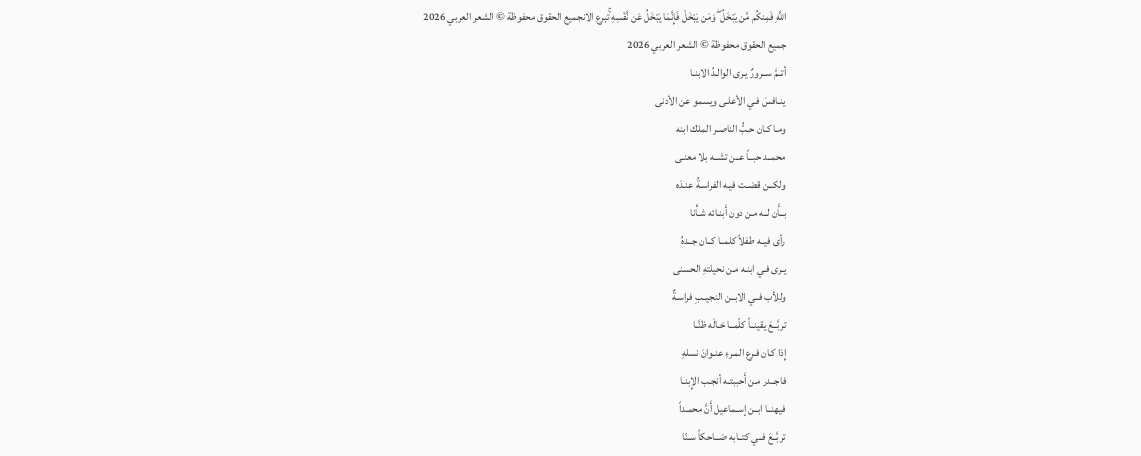اللَّهِ فَمِنكُم مَّن يَبْخَلُ ۖ وَمَن يَبْخَلْ فَإِنَّمَا يَبْخَلُ عَن نَّفْسِهِ ۚتبرع الانجميع الحقوق محفوظة © الشعر العربي 2026
جميع الحقوق محفوظة © الشعر العربي 2026
أتــمَّ ســرورٌ يـرى الوالـدُ الابنـا
ينـافسَ فـي الأعلـى ويسمو عن الأدنى
ومـا كـان حـبُّ الناصـر الملك ابنه
محمــد حبــاً عــن تشــه بلا معنـى
ولكــن قضــت فيـه الفراسـةُ عنـدَه
بــأَن لــه مـن دون أَبنـائه شـأْنا
رأى فيــه طفلاً كلمــا كــان جــدهُ
يـرى فـي ابنـه مـن نحيلتهِ الحسنى
وللأب فــي الابــن النجيــبِ فراسـةٌ
تربَّــعَ يقينــاً كلّمــا خـالَه ظنَّـا
إِذا كـان فـرع المـرءِ عنـوانَ نسلهِ
فاجــدر مـن أَحببتـه أنجـب الإِبنـا
فيهنــا ابــن إسـماعيل أَنَّ محمـداً
تربَّــعَ فــي كتــابه ضــاحكاً سـنّا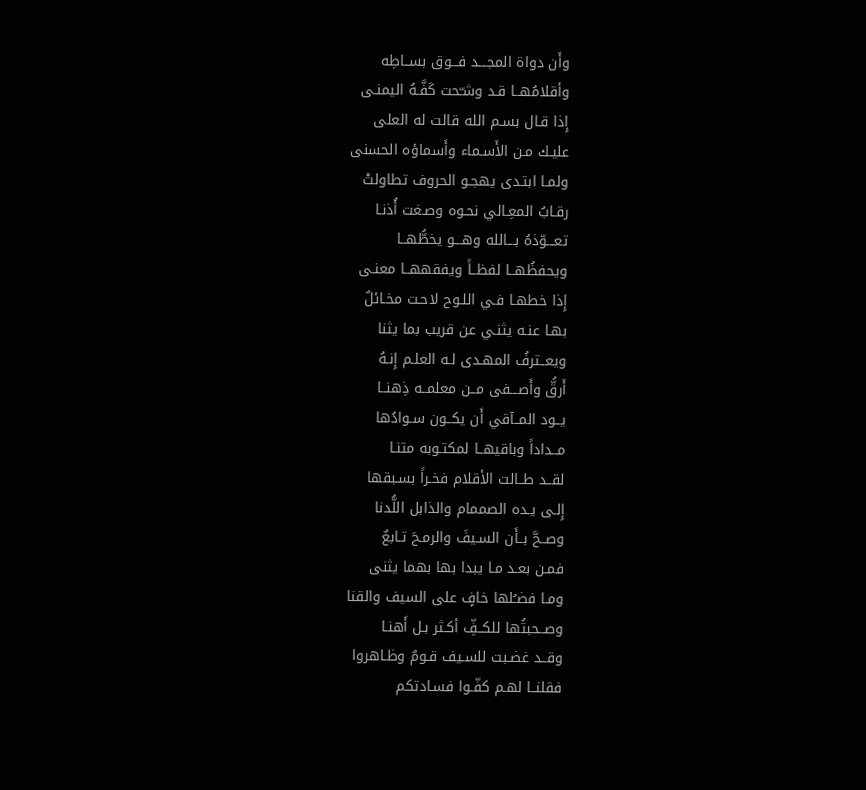وأَن دواة المجـــد فـــوق بســاطِه
وأقلامُهــا قـد وشـّحت كَفَّـهُ اليمنـى
إِذا قـال بسـم الله قالت له العلى
عليـك مـن الأَسـماء وأَسماؤه الحسنى
ولمـا ابتـدى يهجـو الحروف تطاولتْ
رقـابُ المعِـالي نحـوه وصـغت أُذنـا
تعـــوّذهُ بـــالله وهـــو يخطُّهــا
ويحفظُهــا لفظــاً ويفقههــا معنـى
إِذا خطهـا فـي اللـوح لاحـت مخـائلٌ
بهـا عنـه يثنـي عن قريب بما يثنا
ويعــترفُ المهـدى لـه العلـم إِنـهُ
أَرقُّ وأَصـــفى مــن معلمــه ذِهنــا
يــود المــآقي أَن يكــون سـوادُها
مــداداً وباقيهــا لمكتـوبه متنـا
لقــد طــالت الأقلام فخـراً بسـبقها
إِلـى يـده الصممام والذابل اللُّدنا
وصــحَّ بــأَن السـيفَ والرمـحَ تـابعٌ
فمـن بعـد مـا يبدا بها بهما يثنى
ومـا فضـُلها خافٍ على السيف والقنا
وصــحبتُها للكــفِّ أكـثر بـل أَهنـا
وقــد غضـبت للسـيف قـومٌ وظـاهروا
فقلنــا لهـم كفّـوا فسـادتكم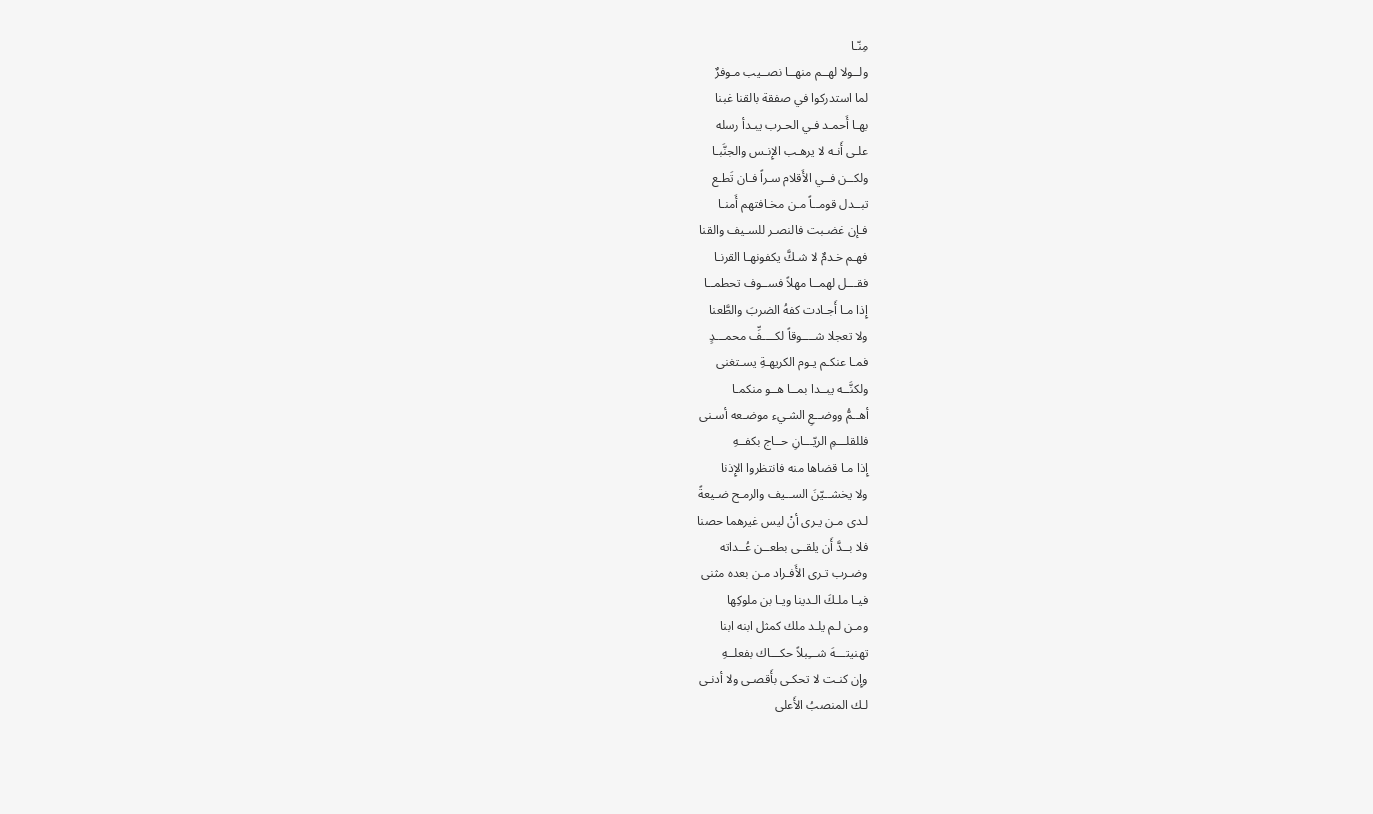مِنّـا
ولــولا لهــم منهــا نصــيب مـوفرٌ
لما استدركوا في صفقة بالقنا غبنا
بهـا أَحمـد فـي الحـرب يبـدأ رسله
علـى أَنـه لا يرهـب الإِنـس والجنَّبـا
ولكــن فــي الأَقلام سـراً فـان تَطـع
تبــدل قومــاً مـن مخـافتهم أَمنـا
فـإن غضـبت فالنصـر للسـيف والقنا
فهـم خـدمٌ لا شـكَّ يكفونهـا القرنـا
فقـــل لهمــا مهلاً فســوف تحطمــا
إِذا مـا أَجـادت كفهُ الضربَ والطَّعنا
ولا تعجلا شــــوقاً لكــــفِّ محمـــدٍ
فمـا عنكـم يـوم الكريهـةِ يسـتغنى
ولكنَّــه يبــدا بمــا هــو منكمـا
أهــمُّ ووضــعِ الشـيء موضـعه أسـنى
فللقلـــمِ الريّـــانِ حــاج بكفــهِ
إِذا مـا قضاها منه فانتظروا الإِذنا
ولا يخشــيّنَ الســيف والرمـح ضـيعةً
لـدى مـن يـرى أنْ ليس غيرهما حصنا
فلا بــدَّ أَن يلقــى بطعــن عُــداته
وضـرب تـرى الأَفـراد مـن بعده مثنى
فيـا ملـكَ الـدينا ويـا بن ملوكِها
ومـن لـم يلـد ملك كمثل ابنه ابنا
تهنيتـــهَ شـــِبلاً حكـــاك بفعلــهِ
وإِن كنـت لا تحكـى بأَقصـى ولا أدنـى
لـك المنصبُ الأَعلى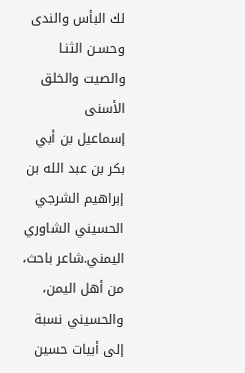لك البأس والندى
وحسـن الثنـا والصيت والخلق الأسنى
إسماعيل بن أبي بكر بن عبد الله بن إبراهيم الشرجي الحسيني الشاوري اليمني.شاعر باحث، من أهل اليمن، والحسيني نسبة إلى أبيات حسين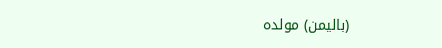(باليمن) مولده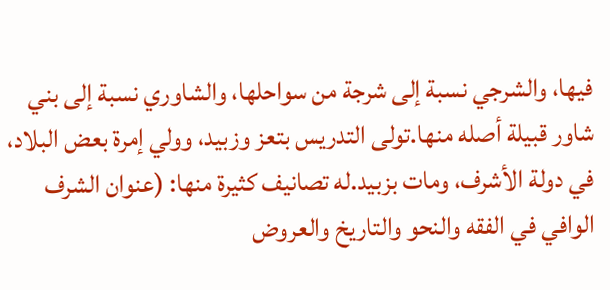فيها، والشرجي نسبة إلى شرجة من سواحلها، والشاوري نسبة إلى بني شاور قبيلة أصله منها.تولى التدريس بتعز وزبيد، وولي إمرة بعض البلاد، في دولة الأشرف، ومات بزبيد.له تصانيف كثيرة منها: (عنوان الشرف الوافي في الفقه والنحو والتاريخ والعروض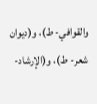والقوافي- ط)، و(ديوان شعر- ط)، و(الإرشاد-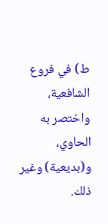ط) في فروع الشافعية، واختصر به الحاوي، و(بديعية) وغير ذلك.